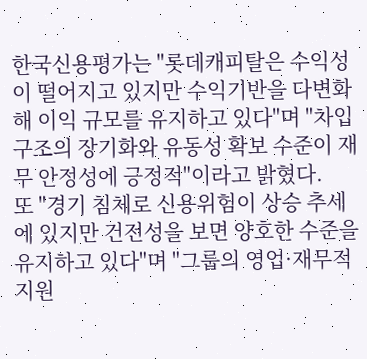한국신용평가는 "롯데캐피탈은 수익성이 떨어지고 있지만 수익기반을 다변화해 이익 규모를 유지하고 있다"며 "차입구조의 장기화와 유동성 확보 수준이 재무 안정성에 긍정적"이라고 밝혔다.
또 "경기 침체로 신용위험이 상승 추세에 있지만 건전성을 보면 양호한 수준을 유지하고 있다"며 "그룹의 영업·재무적 지원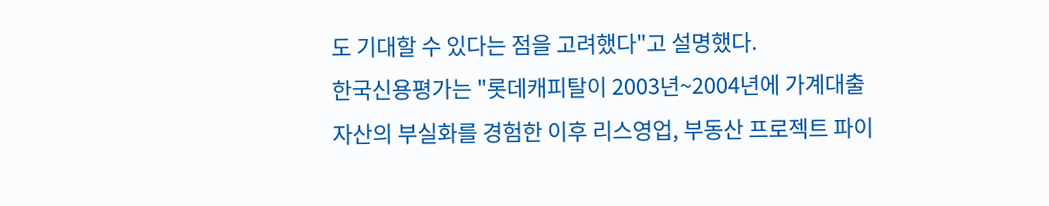도 기대할 수 있다는 점을 고려했다"고 설명했다.
한국신용평가는 "롯데캐피탈이 2003년~2004년에 가계대출자산의 부실화를 경험한 이후 리스영업, 부동산 프로젝트 파이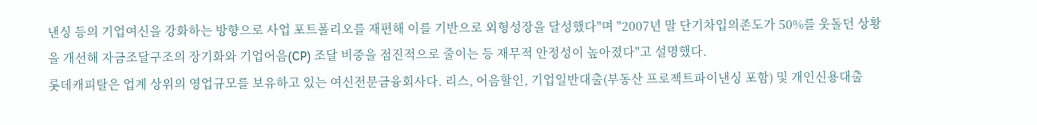낸싱 등의 기업여신을 강화하는 방향으로 사업 포트폴리오를 재편해 이를 기반으로 외형성장을 달성했다"며 "2007년 말 단기차입의존도가 50%를 웃돌던 상황을 개선해 자금조달구조의 장기화와 기업어음(CP) 조달 비중을 점진적으로 줄이는 등 재무적 안정성이 높아졌다"고 설명했다.
롯데캐피탈은 업계 상위의 영업규모를 보유하고 있는 여신전문금융회사다. 리스, 어음할인, 기업일반대출(부동산 프로젝트파이낸싱 포함) 및 개인신용대출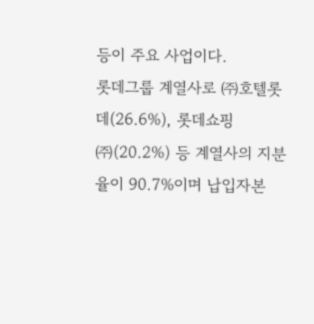등이 주요 사업이다.
롯데그룹 계열사로 ㈜호텔롯데(26.6%), 롯데쇼핑㈜(20.2%) 등 계열사의 지분율이 90.7%이며 납입자본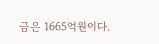금은 1665억원이다.